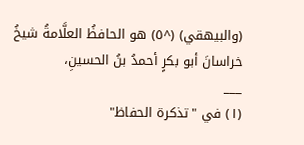(والبيهقي) (^٥) هو الحافظُ العلَّامةُ شيخُ خراسانَ أبو بكرٍ أحمدُ بنُ الحسينِ،
___
(١) في "تذكرة الحفاظ"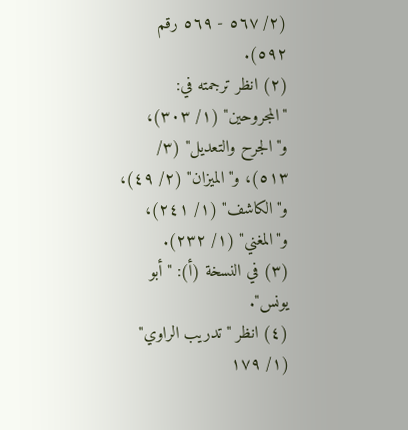(٢/ ٥٦٧ - ٥٦٩ رقم ٥٩٢).
(٢) انظر ترجمته في: "المجروحين" (١/ ٣٠٣)، و"الجرح والتعديل" (٣/ ٥١٣)، و"الميزان" (٢/ ٤٩)، و"الكاشف" (١/ ٢٤١)، و"المغني" (١/ ٢٣٢).
(٣) في النسخة (أ): "أبو يونس".
(٤) انظر "تدريب الراوي" (١/ ١٧٩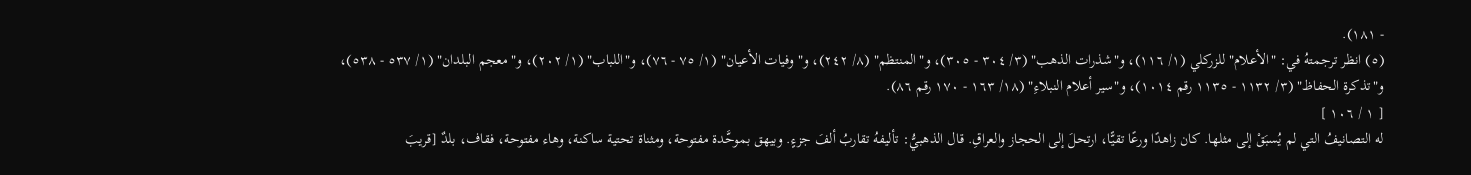- ١٨١).
(٥) انظر ترجمتهُ في: "الأعلام" للزركلي (١/ ١١٦)، و"شذرات الذهب" (٣/ ٣٠٤ - ٣٠٥)، و"المنتظم" (٨/ ٢٤٢)، و"وفيات الأعيان" (١/ ٧٥ - ٧٦)، و"اللباب" (١/ ٢٠٢)، و"معجم البلدان" (١/ ٥٣٧ - ٥٣٨)، و"تذكرة الحفاظ" (٣/ ١١٣٢ - ١١٣٥ رقم ١٠١٤)، و"سير أعلام النبلاءِ" (١٨/ ١٦٣ - ١٧٠ رقم ٨٦).
[ ١ / ١٠٦ ]
له التصانيفُ التي لم يُسبَقْ إلى مثلها. كان زاهدًا ورعًا تقيًّا، ارتحلَ إلى الحجاز والعراقِ. قال الذهبيُّ: تأليفهُ تقاربُ ألفَ جزءٍ. وبيهق بموحَّدة مفتوحة، ومثناة تحتية ساكنة، وهاء مفتوحة، فقاف، بلدٌ [قريبَ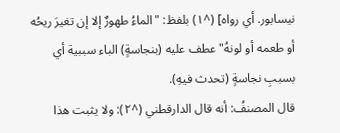نيسابور. أي رواه] (^١) بلفظ: "الماءُ طهورٌ إلا إن تغيرَ ريحُه أو طعمه أو لونهُ" عطف عليه (بنجاسةٍ) الباء سببية أي بسببِ نجاسةٍ (تحدث فيهِ).
قال المصنفُ: أنه قال الدارقطني (^٢): ولا يثبت هذا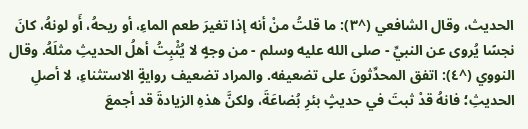الحديث، وقال الشافعي (^٣): ما قلتُ منْ أنه إذا تغيرَ طعم الماءِ، أو ريحهُ، أَو لونهُ، كانَ نجسًا يُروى عن النبيِّ - صلى الله عليه وسلم - من وجهٍ لا يُثْبِتُ أهلُ الحديثِ مثلَهُ. وقال النووي (^٤): اتفق المحدِّثونَ على تضعيفه. والمراد تضعيف روايةٍ الاستثناءِ، لا أصلِ الحديثِ؛ فانهُ قدْ ثبتَ في حديثٍ بئرِ بُضاعَةَ، ولكنَّ هذهِ الزيادةَ قد أجمعَ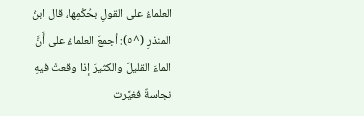العلماءُ على القولِ بحُكْمِها، قال ابنُ المنذرِ (^٥): أجمعَ العلماءُ على أَنَّ الماءَ القليلَ والكثيرَ إذا وقعتْ فيهِ نجاسةٌ فغيَّرت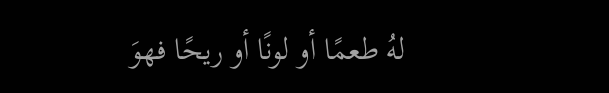لهُ طعمًا أو لونًا أو ريحًا فهوَ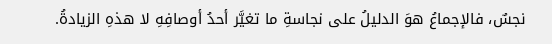نجسٌ، فالإجماعُ هوَ الدليلُ على نجاسةِ ما تغيَّر أحدُ أوصافِهِ لا هذهِ الزيادةُ.